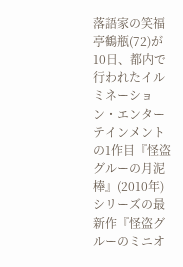落語家の笑福亭鶴瓶(72)が10日、都内で行われたイルミネーション・エンターテインメントの1作目『怪盗グルーの月泥棒』(2010年)シリーズの最新作『怪盗グルーのミニオ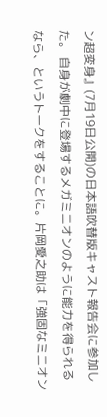ン超変身』(7月19日公開)の日本語吹替版キャスト報告会に参加した。 自身が劇中に登場するメガミニオンのように能力を得られるなら、というトークをすることに。片岡愛之助は「強固なミニオン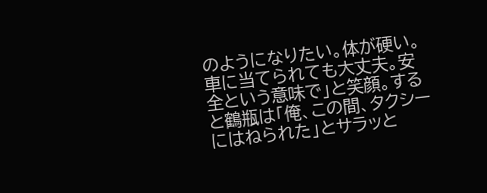のようになりたい。体が硬い。車に当てられても大丈夫。安全という意味で」と笑顔。すると鶴瓶は「俺、この間、タクシーにはねられた」とサラッと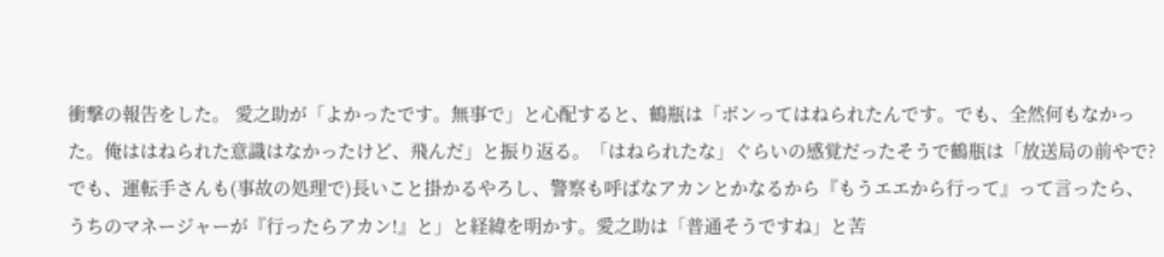衝撃の報告をした。 愛之助が「よかったです。無事で」と心配すると、鶴瓶は「ボンってはねられたんです。でも、全然何もなかった。俺ははねられた意識はなかったけど、飛んだ」と振り返る。「はねられたな」ぐらいの感覚だったそうで鶴瓶は「放送局の前やで?でも、運転手さんも(事故の処理で)長いこと掛かるやろし、警察も呼ばなアカンとかなるから『もうエエから行って』って言ったら、うちのマネージャーが『行ったらアカン!』と」と経緯を明かす。愛之助は「普通そうですね」と苦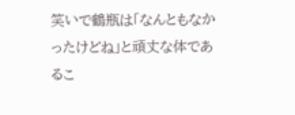笑いで鶴瓶は「なんともなかったけどね」と頑丈な体であるこ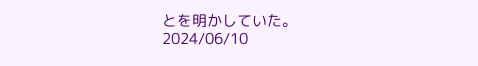とを明かしていた。
2024/06/10